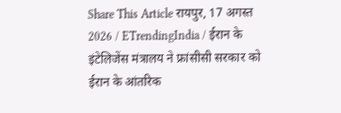Share This Article रायपुर, 17 अगस्त 2026 / ETrendingIndia / ईरान के इंटेलिजेंस मंत्रालय ने फ्रांसीसी सरकार को ईरान के आंतरिक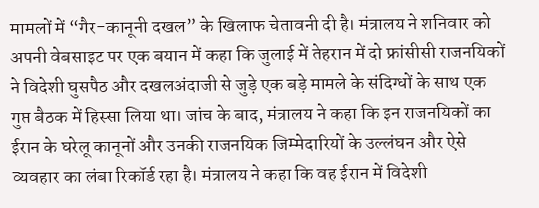मामलों में “गैर-कानूनी दखल” के खिलाफ चेतावनी दी है। मंत्रालय ने शनिवार को अपनी वेबसाइट पर एक बयान में कहा कि जुलाई में तेहरान में दो फ्रांसीसी राजनयिकों ने विदेशी घुसपैठ और दखलअंदाजी से जुड़े एक बड़े मामले के संदिग्धों के साथ एक गुप्त बैठक में हिस्सा लिया था। जांच के बाद, मंत्रालय ने कहा कि इन राजनयिकों का ईरान के घरेलू कानूनों और उनकी राजनयिक जिम्मेदारियों के उल्लंघन और ऐसे व्यवहार का लंबा रिकॉर्ड रहा है। मंत्रालय ने कहा कि वह ईरान में विदेशी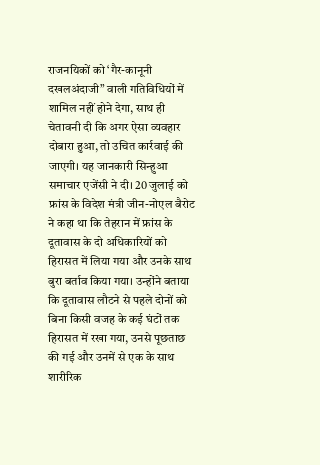राजनयिकों को ‘गैर-कानूनी दखलअंदाजी” वाली गतिविधियों में शामिल नहीं होने देगा, साथ ही चेतावनी दी कि अगर ऐसा व्यवहार दोबारा हुआ, तो उचित कार्रवाई की जाएगी। यह जानकारी सिन्हुआ समाचार एजेंसी ने दी। 20 जुलाई को फ्रांस के विदेश मंत्री जीन-नोएल बैरोट ने कहा था कि तेहरान में फ्रांस के दूतावास के दो अधिकारियों को हिरासत में लिया गया और उनके साथ बुरा बर्ताव किया गया। उन्होंने बताया कि दूतावास लौटने से पहले दोनों को बिना किसी वजह के कई घंटों तक हिरासत में रखा गया, उनसे पूछताछ की गई और उनमें से एक के साथ शारीरिक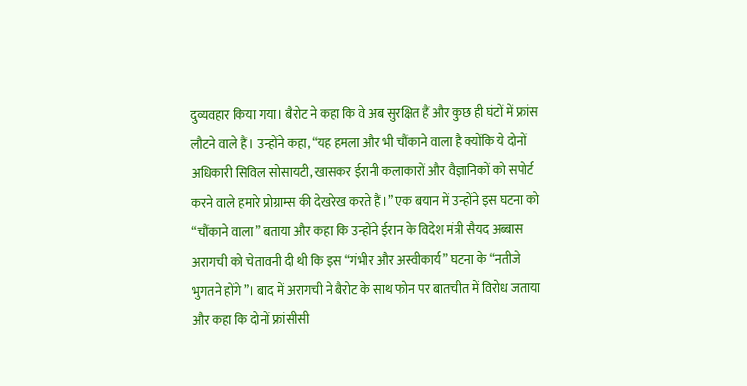दुव्यवहार किया गया। बैरोट ने कहा कि वे अब सुरक्षित हैं और कुछ ही घंटों में फ्रांस लौटने वाले हैं। उन्होंने कहा, “यह हमला और भी चौंकाने वाला है क्योंकि ये दोनों अधिकारी सिविल सोसायटी, खासकर ईरानी कलाकारों और वैज्ञानिकों को सपोर्ट करने वाले हमारे प्रोग्राम्स की देखरेख करते हैं।” एक बयान में उन्होंने इस घटना को “चौंकाने वाला” बताया और कहा कि उन्होंने ईरान के विदेश मंत्री सैयद अब्बास अरागची को चेतावनी दी थी कि इस “गंभीर और अस्वीकार्य” घटना के “नतीजे भुगतने होंगे”। बाद में अरागची ने बैरोट के साथ फोन पर बातचीत में विरोध जताया और कहा कि दोनों फ्रांसीसी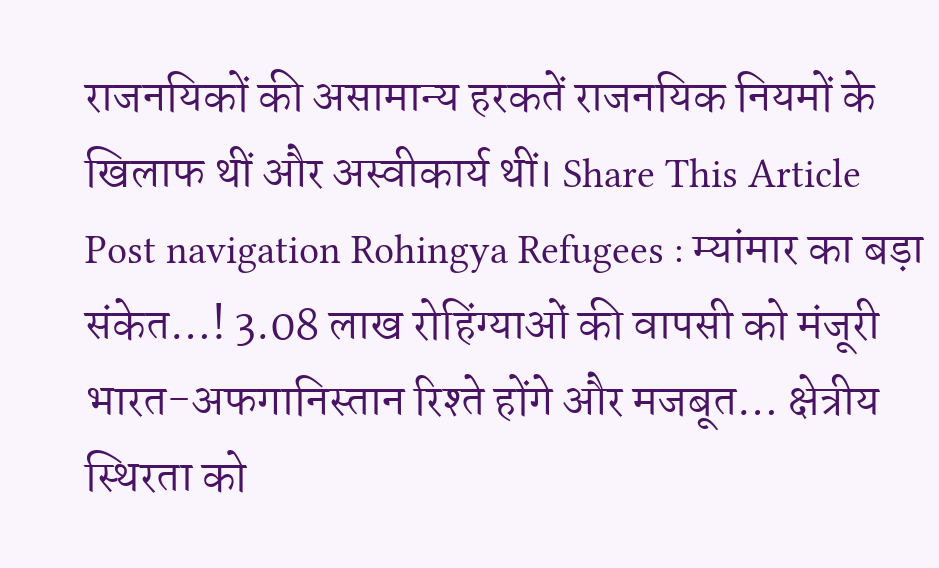राजनयिकों की असामान्य हरकतें राजनयिक नियमों के खिलाफ थीं और अस्वीकार्य थीं। Share This Article Post navigation Rohingya Refugees : म्यांमार का बड़ा संकेत…! 3.08 लाख रोहिंग्याओं की वापसी को मंजूरी भारत-अफगानिस्तान रिश्ते होंगे और मजबूत… क्षेत्रीय स्थिरता को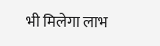भी मिलेगा लाभ